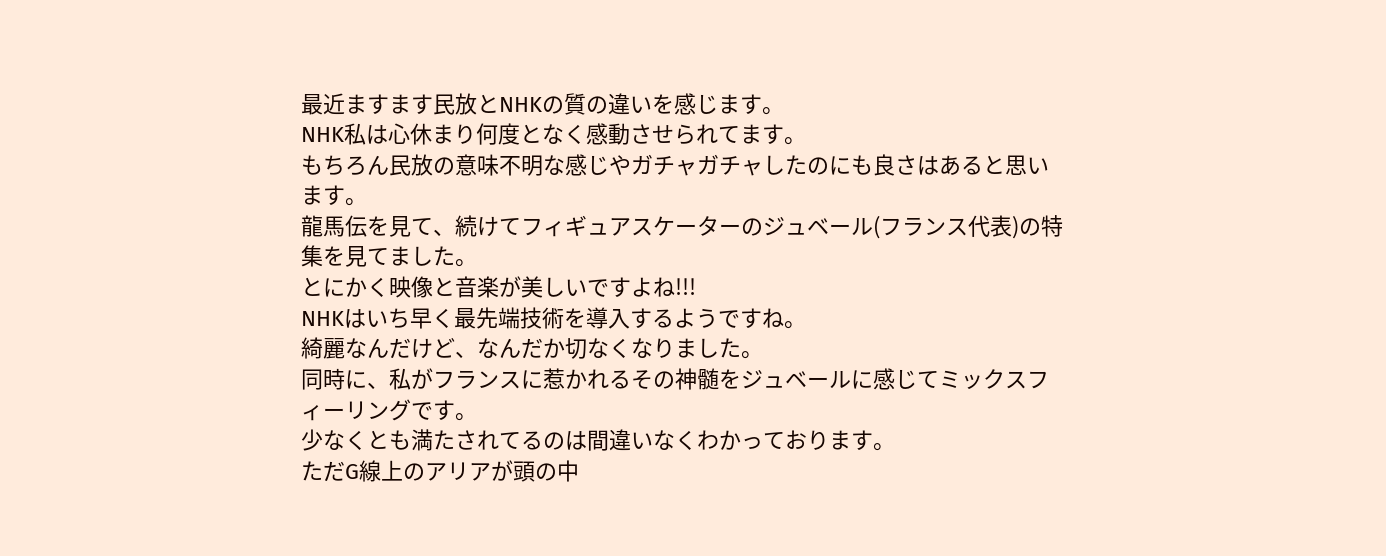最近ますます民放とNHKの質の違いを感じます。
NHK私は心休まり何度となく感動させられてます。
もちろん民放の意味不明な感じやガチャガチャしたのにも良さはあると思います。
龍馬伝を見て、続けてフィギュアスケーターのジュベール(フランス代表)の特集を見てました。
とにかく映像と音楽が美しいですよね!!!
NHKはいち早く最先端技術を導入するようですね。
綺麗なんだけど、なんだか切なくなりました。
同時に、私がフランスに惹かれるその神髄をジュベールに感じてミックスフィーリングです。
少なくとも満たされてるのは間違いなくわかっております。
ただG線上のアリアが頭の中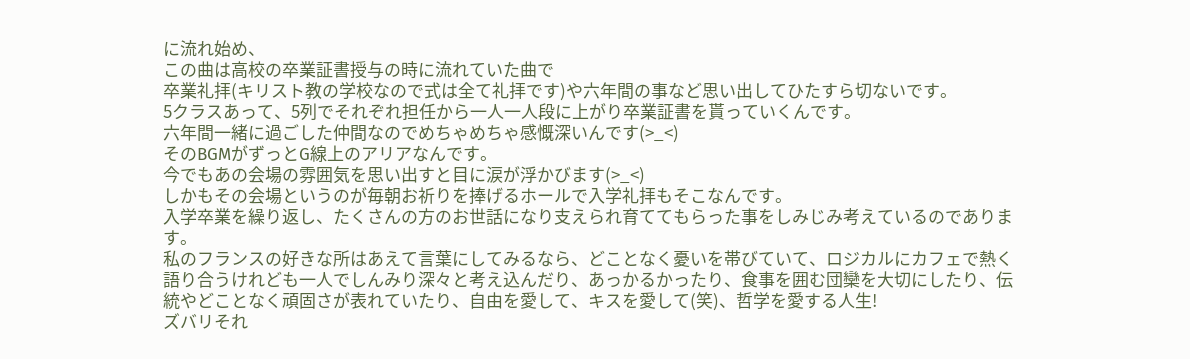に流れ始め、
この曲は高校の卒業証書授与の時に流れていた曲で
卒業礼拝(キリスト教の学校なので式は全て礼拝です)や六年間の事など思い出してひたすら切ないです。
5クラスあって、5列でそれぞれ担任から一人一人段に上がり卒業証書を貰っていくんです。
六年間一緒に過ごした仲間なのでめちゃめちゃ感慨深いんです(>_<)
そのBGMがずっとG線上のアリアなんです。
今でもあの会場の雰囲気を思い出すと目に涙が浮かびます(>_<)
しかもその会場というのが毎朝お祈りを捧げるホールで入学礼拝もそこなんです。
入学卒業を繰り返し、たくさんの方のお世話になり支えられ育ててもらった事をしみじみ考えているのであります。
私のフランスの好きな所はあえて言葉にしてみるなら、どことなく憂いを帯びていて、ロジカルにカフェで熱く語り合うけれども一人でしんみり深々と考え込んだり、あっかるかったり、食事を囲む団欒を大切にしたり、伝統やどことなく頑固さが表れていたり、自由を愛して、キスを愛して(笑)、哲学を愛する人生!
ズバリそれ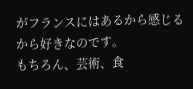がフランスにはあるから感じるから好きなのです。
もちろん、芸術、食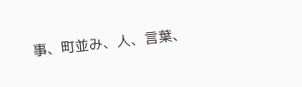事、町並み、人、言葉、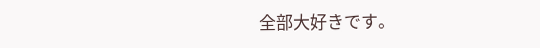全部大好きです。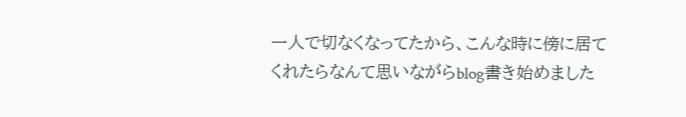一人で切なくなってたから、こんな時に傍に居てくれたらなんて思いながらblog書き始めました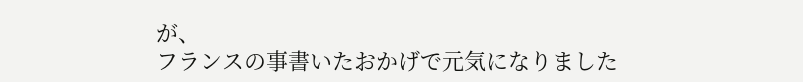が、
フランスの事書いたおかげで元気になりました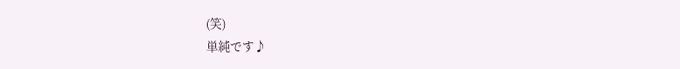(笑)
単純です♪